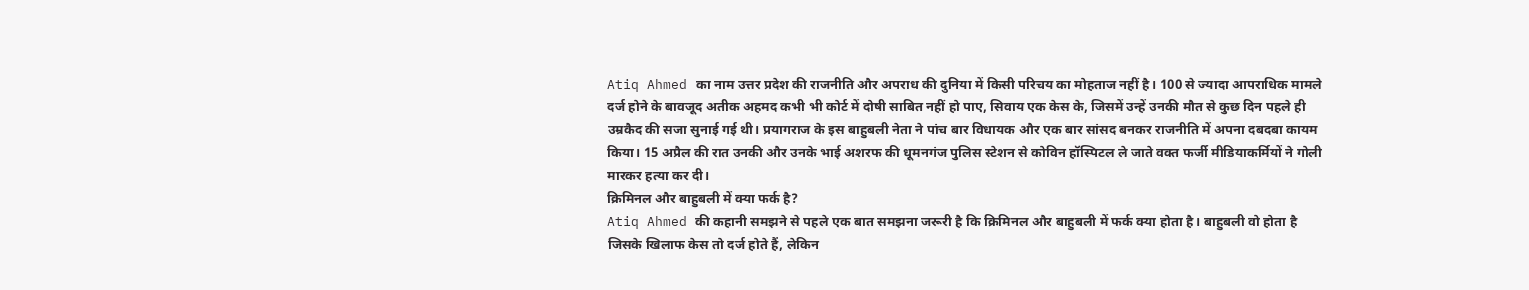Atiq Ahmed का नाम उत्तर प्रदेश की राजनीति और अपराध की दुनिया में किसी परिचय का मोहताज नहीं है। 100 से ज्यादा आपराधिक मामले दर्ज होने के बावजूद अतीक अहमद कभी भी कोर्ट में दोषी साबित नहीं हो पाए, सिवाय एक केस के, जिसमें उन्हें उनकी मौत से कुछ दिन पहले ही उम्रकैद की सजा सुनाई गई थी। प्रयागराज के इस बाहुबली नेता ने पांच बार विधायक और एक बार सांसद बनकर राजनीति में अपना दबदबा कायम किया। 15 अप्रैल की रात उनकी और उनके भाई अशरफ की धूमनगंज पुलिस स्टेशन से कोविन हॉस्पिटल ले जाते वक्त फर्जी मीडियाकर्मियों ने गोली मारकर हत्या कर दी।
क्रिमिनल और बाहुबली में क्या फर्क है?
Atiq Ahmed की कहानी समझने से पहले एक बात समझना जरूरी है कि क्रिमिनल और बाहुबली में फर्क क्या होता है। बाहुबली वो होता है जिसके खिलाफ केस तो दर्ज होते हैं, लेकिन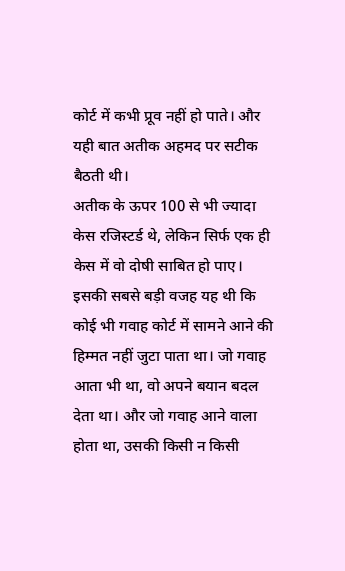कोर्ट में कभी प्रूव नहीं हो पाते। और यही बात अतीक अहमद पर सटीक बैठती थी।
अतीक के ऊपर 100 से भी ज्यादा केस रजिस्टर्ड थे, लेकिन सिर्फ एक ही केस में वो दोषी साबित हो पाए। इसकी सबसे बड़ी वजह यह थी कि कोई भी गवाह कोर्ट में सामने आने की हिम्मत नहीं जुटा पाता था। जो गवाह आता भी था, वो अपने बयान बदल देता था। और जो गवाह आने वाला होता था, उसकी किसी न किसी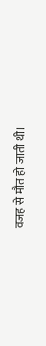वजह से मौत हो जाती थी।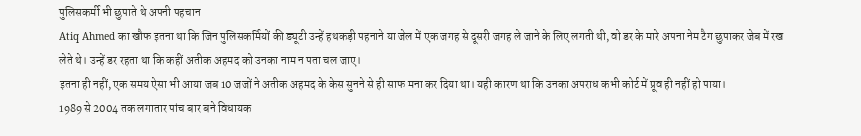पुलिसकर्मी भी छुपाते थे अपनी पहचान
Atiq Ahmed का खौफ इतना था कि जिन पुलिसकर्मियों की ड्यूटी उन्हें हथकड़ी पहनाने या जेल में एक जगह से दूसरी जगह ले जाने के लिए लगती थी, वो डर के मारे अपना नेम टैग छुपाकर जेब में रख लेते थे। उन्हें डर रहता था कि कहीं अतीक अहमद को उनका नाम न पता चल जाए।
इतना ही नहीं, एक समय ऐसा भी आया जब 10 जजों ने अतीक अहमद के केस सुनने से ही साफ मना कर दिया था। यही कारण था कि उनका अपराध कभी कोर्ट में प्रूव ही नहीं हो पाया।
1989 से 2004 तक लगातार पांच बार बने विधायक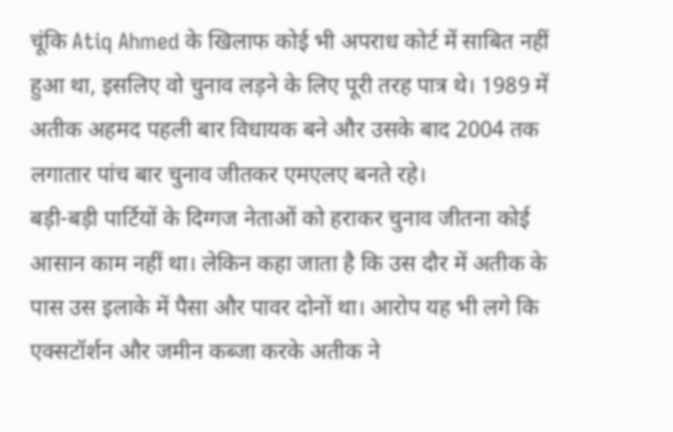चूंकि Atiq Ahmed के खिलाफ कोई भी अपराध कोर्ट में साबित नहीं हुआ था, इसलिए वो चुनाव लड़ने के लिए पूरी तरह पात्र थे। 1989 में अतीक अहमद पहली बार विधायक बने और उसके बाद 2004 तक लगातार पांच बार चुनाव जीतकर एमएलए बनते रहे।
बड़ी-बड़ी पार्टियों के दिग्गज नेताओं को हराकर चुनाव जीतना कोई आसान काम नहीं था। लेकिन कहा जाता है कि उस दौर में अतीक के पास उस इलाके में पैसा और पावर दोनों था। आरोप यह भी लगे कि एक्सटॉर्शन और जमीन कब्जा करके अतीक ने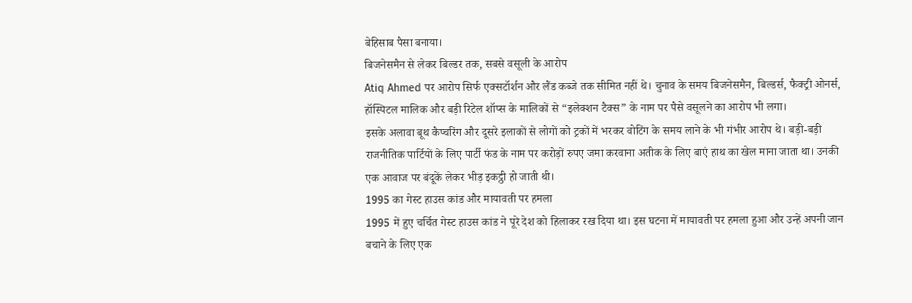बेहिसाब पैसा बनाया।
बिजनेसमैन से लेकर बिल्डर तक, सबसे वसूली के आरोप
Atiq Ahmed पर आरोप सिर्फ एक्सटॉर्शन और लैंड कब्जे तक सीमित नहीं थे। चुनाव के समय बिजनेसमैन, बिल्डर्स, फैक्ट्री ओनर्स, हॉस्पिटल मालिक और बड़ी रिटेल शॉप्स के मालिकों से “इलेक्शन टैक्स” के नाम पर पैसे वसूलने का आरोप भी लगा।
इसके अलावा बूथ कैप्चरिंग और दूसरे इलाकों से लोगों को ट्रकों में भरकर वोटिंग के समय लाने के भी गंभीर आरोप थे। बड़ी-बड़ी राजनीतिक पार्टियों के लिए पार्टी फंड के नाम पर करोड़ों रुपए जमा करवाना अतीक के लिए बाएं हाथ का खेल माना जाता था। उनकी एक आवाज पर बंदूकें लेकर भीड़ इकट्ठी हो जाती थी।
1995 का गेस्ट हाउस कांड और मायावती पर हमला
1995 में हुए चर्चित गेस्ट हाउस कांड ने पूरे देश को हिलाकर रख दिया था। इस घटना में मायावती पर हमला हुआ और उन्हें अपनी जान बचाने के लिए एक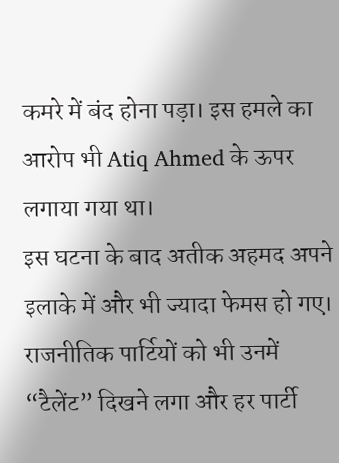कमरे में बंद होना पड़ा। इस हमले का आरोप भी Atiq Ahmed के ऊपर लगाया गया था।
इस घटना के बाद अतीक अहमद अपने इलाके में और भी ज्यादा फेमस हो गए। राजनीतिक पार्टियों को भी उनमें “टैलेंट” दिखने लगा और हर पार्टी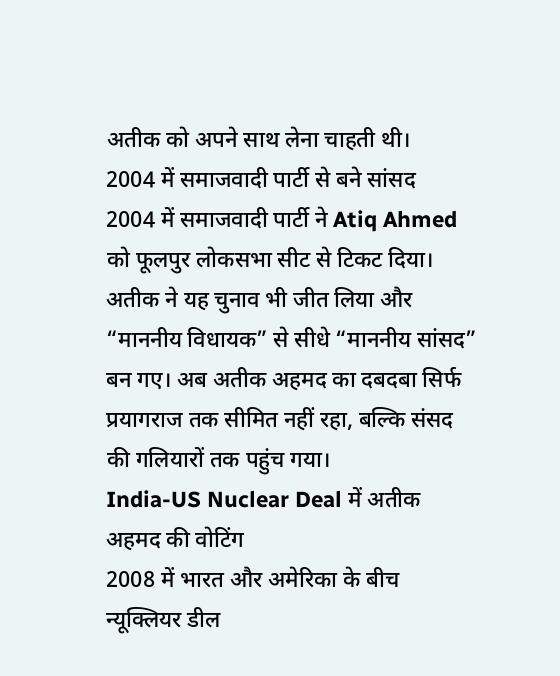अतीक को अपने साथ लेना चाहती थी।
2004 में समाजवादी पार्टी से बने सांसद
2004 में समाजवादी पार्टी ने Atiq Ahmed को फूलपुर लोकसभा सीट से टिकट दिया। अतीक ने यह चुनाव भी जीत लिया और “माननीय विधायक” से सीधे “माननीय सांसद” बन गए। अब अतीक अहमद का दबदबा सिर्फ प्रयागराज तक सीमित नहीं रहा, बल्कि संसद की गलियारों तक पहुंच गया।
India-US Nuclear Deal में अतीक अहमद की वोटिंग
2008 में भारत और अमेरिका के बीच न्यूक्लियर डील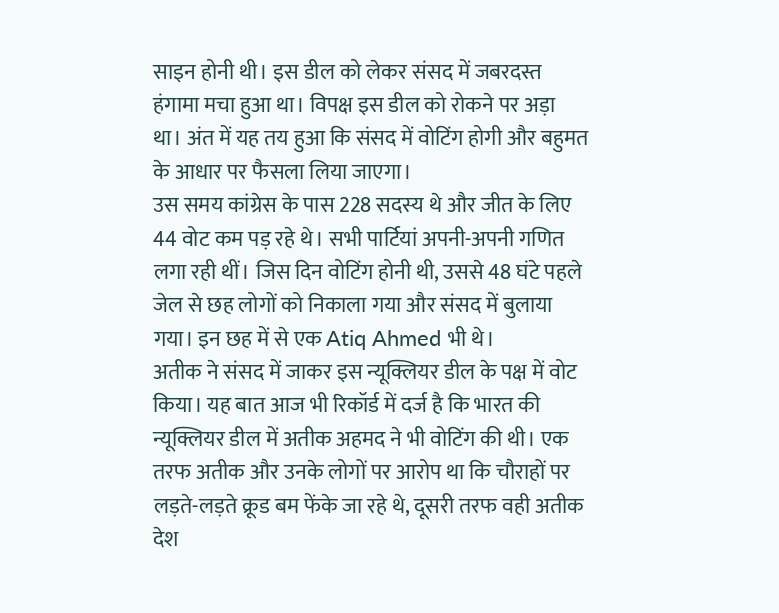साइन होनी थी। इस डील को लेकर संसद में जबरदस्त हंगामा मचा हुआ था। विपक्ष इस डील को रोकने पर अड़ा था। अंत में यह तय हुआ कि संसद में वोटिंग होगी और बहुमत के आधार पर फैसला लिया जाएगा।
उस समय कांग्रेस के पास 228 सदस्य थे और जीत के लिए 44 वोट कम पड़ रहे थे। सभी पार्टियां अपनी-अपनी गणित लगा रही थीं। जिस दिन वोटिंग होनी थी, उससे 48 घंटे पहले जेल से छह लोगों को निकाला गया और संसद में बुलाया गया। इन छह में से एक Atiq Ahmed भी थे।
अतीक ने संसद में जाकर इस न्यूक्लियर डील के पक्ष में वोट किया। यह बात आज भी रिकॉर्ड में दर्ज है कि भारत की न्यूक्लियर डील में अतीक अहमद ने भी वोटिंग की थी। एक तरफ अतीक और उनके लोगों पर आरोप था कि चौराहों पर लड़ते-लड़ते क्रूड बम फेंके जा रहे थे, दूसरी तरफ वही अतीक देश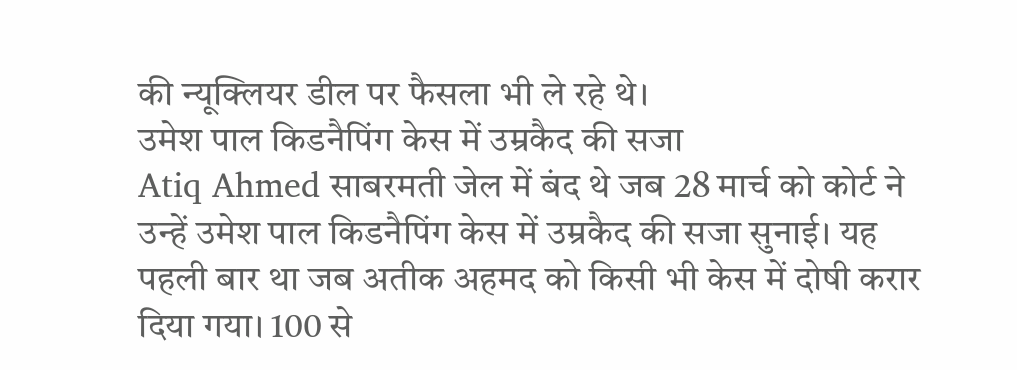की न्यूक्लियर डील पर फैसला भी ले रहे थे।
उमेश पाल किडनैपिंग केस में उम्रकैद की सजा
Atiq Ahmed साबरमती जेल में बंद थे जब 28 मार्च को कोर्ट ने उन्हें उमेश पाल किडनैपिंग केस में उम्रकैद की सजा सुनाई। यह पहली बार था जब अतीक अहमद को किसी भी केस में दोषी करार दिया गया। 100 से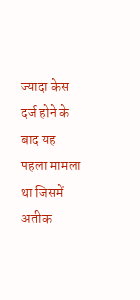ज्यादा केस दर्ज होने के बाद यह पहला मामला था जिसमें अतीक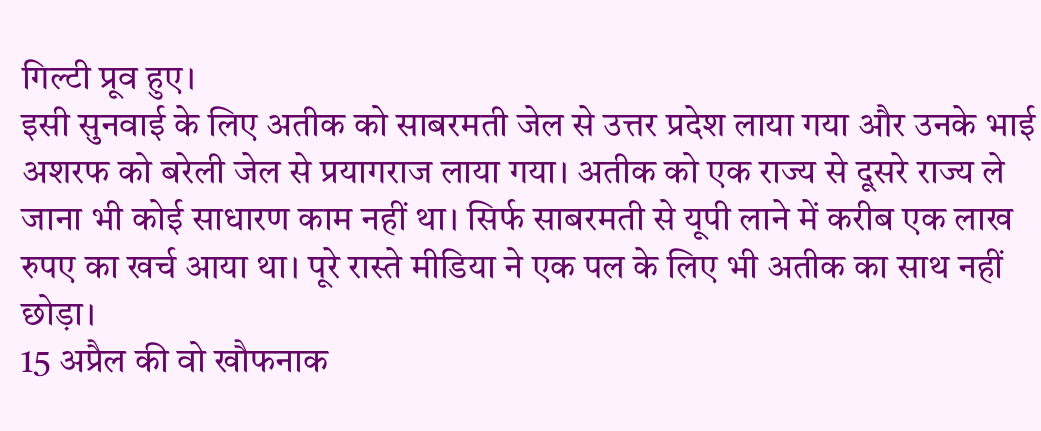गिल्टी प्रूव हुए।
इसी सुनवाई के लिए अतीक को साबरमती जेल से उत्तर प्रदेश लाया गया और उनके भाई अशरफ को बरेली जेल से प्रयागराज लाया गया। अतीक को एक राज्य से दूसरे राज्य ले जाना भी कोई साधारण काम नहीं था। सिर्फ साबरमती से यूपी लाने में करीब एक लाख रुपए का खर्च आया था। पूरे रास्ते मीडिया ने एक पल के लिए भी अतीक का साथ नहीं छोड़ा।
15 अप्रैल की वो खौफनाक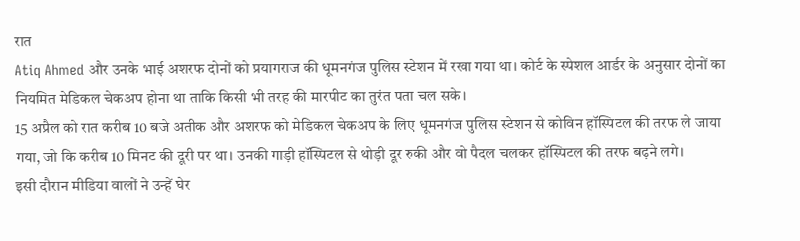रात
Atiq Ahmed और उनके भाई अशरफ दोनों को प्रयागराज की धूमनगंज पुलिस स्टेशन में रखा गया था। कोर्ट के स्पेशल आर्डर के अनुसार दोनों का नियमित मेडिकल चेकअप होना था ताकि किसी भी तरह की मारपीट का तुरंत पता चल सके।
15 अप्रैल को रात करीब 10 बजे अतीक और अशरफ को मेडिकल चेकअप के लिए धूमनगंज पुलिस स्टेशन से कोविन हॉस्पिटल की तरफ ले जाया गया, जो कि करीब 10 मिनट की दूरी पर था। उनकी गाड़ी हॉस्पिटल से थोड़ी दूर रुकी और वो पैदल चलकर हॉस्पिटल की तरफ बढ़ने लगे।
इसी दौरान मीडिया वालों ने उन्हें घेर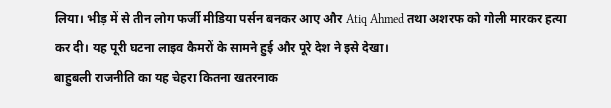लिया। भीड़ में से तीन लोग फर्जी मीडिया पर्सन बनकर आए और Atiq Ahmed तथा अशरफ को गोली मारकर हत्या कर दी। यह पूरी घटना लाइव कैमरों के सामने हुई और पूरे देश ने इसे देखा।
बाहुबली राजनीति का यह चेहरा कितना खतरनाक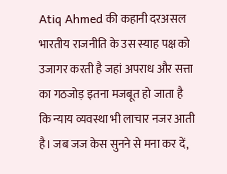Atiq Ahmed की कहानी दरअसल भारतीय राजनीति के उस स्याह पक्ष को उजागर करती है जहां अपराध और सत्ता का गठजोड़ इतना मजबूत हो जाता है कि न्याय व्यवस्था भी लाचार नजर आती है। जब जज केस सुनने से मना कर दें,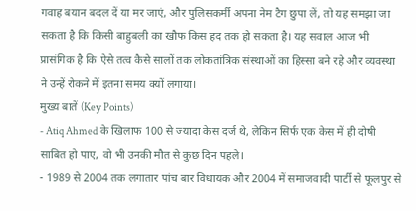गवाह बयान बदल दें या मर जाएं, और पुलिसकर्मी अपना नेम टैग छुपा लें, तो यह समझा जा सकता है कि किसी बाहुबली का खौफ किस हद तक हो सकता है। यह सवाल आज भी प्रासंगिक है कि ऐसे तत्व कैसे सालों तक लोकतांत्रिक संस्थाओं का हिस्सा बने रहे और व्यवस्था ने उन्हें रोकने में इतना समय क्यों लगाया।
मुख्य बातें (Key Points)
- Atiq Ahmed के खिलाफ 100 से ज्यादा केस दर्ज थे, लेकिन सिर्फ एक केस में ही दोषी साबित हो पाए, वो भी उनकी मौत से कुछ दिन पहले।
- 1989 से 2004 तक लगातार पांच बार विधायक और 2004 में समाजवादी पार्टी से फूलपुर से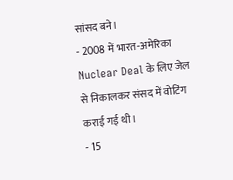सांसद बने।
- 2008 में भारत-अमेरिका Nuclear Deal के लिए जेल से निकालकर संसद में वोटिंग कराई गई थी।
- 15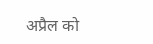अप्रैल को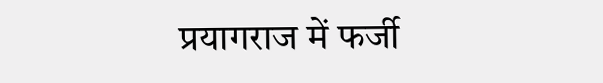प्रयागराज में फर्जी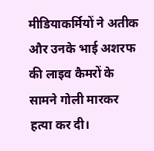मीडियाकर्मियों ने अतीक और उनके भाई अशरफ की लाइव कैमरों के सामने गोली मारकर हत्या कर दी।